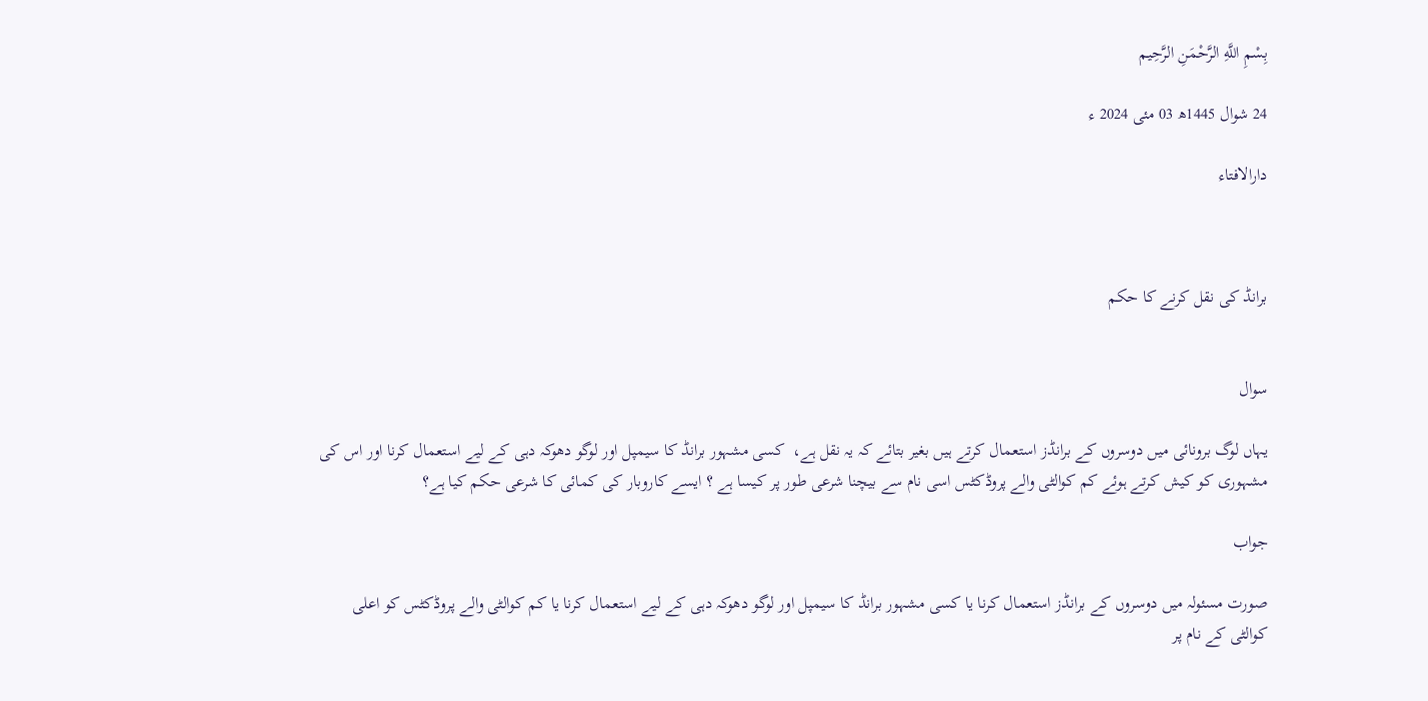بِسْمِ اللَّهِ الرَّحْمَنِ الرَّحِيم

24 شوال 1445ھ 03 مئی 2024 ء

دارالافتاء



برانڈ کی نقل کرنے کا حکم


سوال

یہاں لوگ برونائی میں دوسروں کے برانڈز استعمال کرتے ہیں بغیر بتائے کہ یہ نقل ہے،  کسی مشہور برانڈ کا سیمپل اور لوگو دھوکہ دہی کے لیے استعمال کرنا اور اس کی مشہوری کو کیش کرتے ہوئے کم کوالٹی والے پروڈکٹس اسی نام سے بیچنا شرعی طور پر کیسا ہے ؟ ایسے کاروبار کی کمائی کا شرعی حکم کیا ہے؟

جواب

صورت مسئولہ میں دوسروں کے برانڈز استعمال کرنا یا کسی مشہور برانڈ کا سیمپل اور لوگو دھوکہ دہی کے لیے استعمال کرنا یا کم کوالٹی والے پروڈکٹس کو اعلی کوالٹی کے نام پر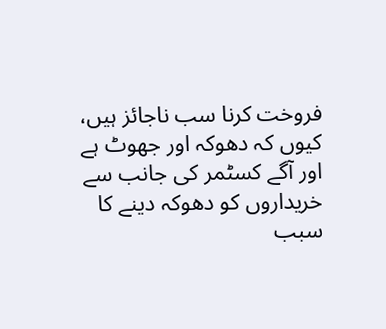فروخت کرنا سب ناجائز ہیں، کیوں کہ دھوکہ اور جھوٹ ہے اور آگے کسٹمر کی جانب سے خریداروں کو دھوکہ دینے کا سبب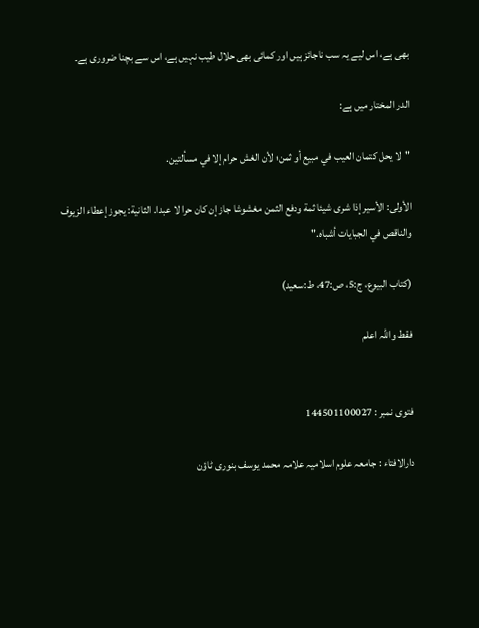بھی ہے، اس لیے یہ سب ناجائز ہیں اور کمائی بھی حلال طیب نہیں ہے، اس سے بچنا ضروری ہے۔

الدر المختار میں ہے:

"لا يحل كتمان العيب في مبيع أو ثمن؛ لأن ‌الغش ‌حرام إلا في مسألتين.

الأولى: الأسير إذا شرى شيئا ثمة ودفع الثمن مغشوشا جاز إن كان حرا لا عبدا. الثانية: يجوز إعطاء الزيوف والناقص في الجبايات أشباه."

(کتاب البیوع، ج:5، ص:47، ط:سعید)

فقط واللہ اعلم


فتوی نمبر : 144501100027

دارالافتاء : جامعہ علوم اسلامیہ علامہ محمد یوسف بنوری ٹاؤن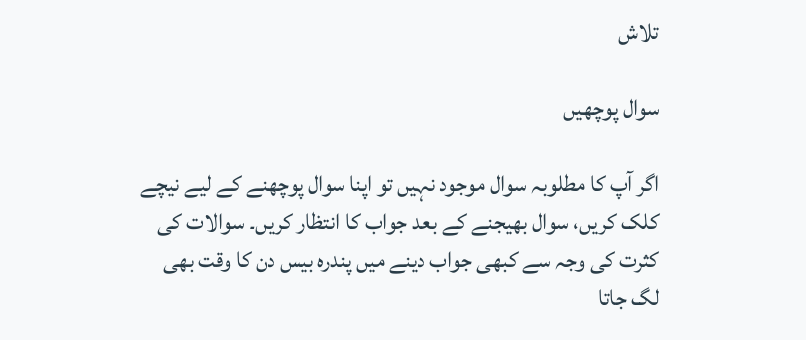تلاش

سوال پوچھیں

اگر آپ کا مطلوبہ سوال موجود نہیں تو اپنا سوال پوچھنے کے لیے نیچے کلک کریں، سوال بھیجنے کے بعد جواب کا انتظار کریں۔ سوالات کی کثرت کی وجہ سے کبھی جواب دینے میں پندرہ بیس دن کا وقت بھی لگ جاتا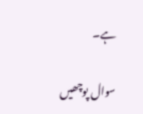ہے۔

سوال پوچھیں